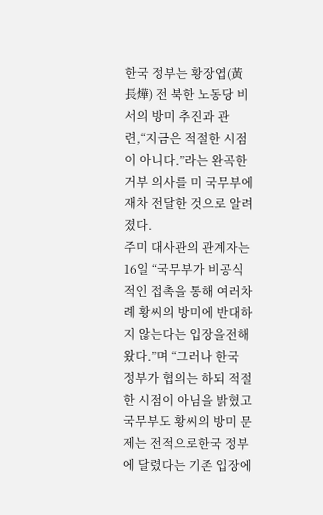한국 정부는 황장엽(黃長燁) 전 북한 노동당 비서의 방미 추진과 관련,“지금은 적절한 시점이 아니다.”라는 완곡한 거부 의사를 미 국무부에 재차 전달한 것으로 알려졌다.
주미 대사관의 관계자는 16일 “국무부가 비공식적인 접촉을 통해 여러차례 황씨의 방미에 반대하지 않는다는 입장을전해왔다.”며 “그러나 한국 정부가 협의는 하되 적절한 시점이 아님을 밝혔고 국무부도 황씨의 방미 문제는 전적으로한국 정부에 달렸다는 기존 입장에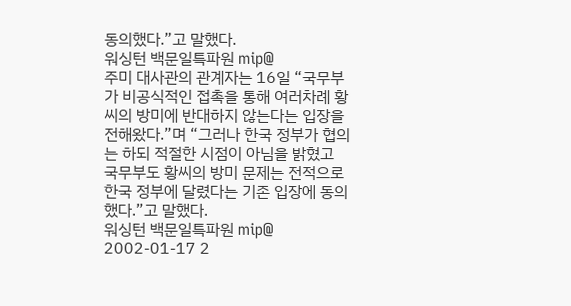동의했다.”고 말했다.
워싱턴 백문일특파원 mip@
주미 대사관의 관계자는 16일 “국무부가 비공식적인 접촉을 통해 여러차례 황씨의 방미에 반대하지 않는다는 입장을전해왔다.”며 “그러나 한국 정부가 협의는 하되 적절한 시점이 아님을 밝혔고 국무부도 황씨의 방미 문제는 전적으로한국 정부에 달렸다는 기존 입장에 동의했다.”고 말했다.
워싱턴 백문일특파원 mip@
2002-01-17 2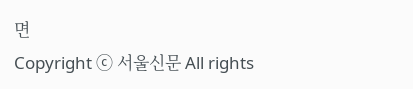면
Copyright ⓒ 서울신문 All rights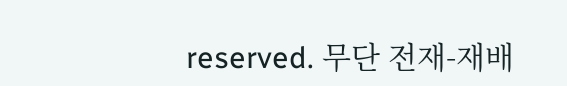reserved. 무단 전재-재배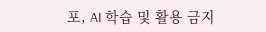포, AI 학습 및 활용 금지